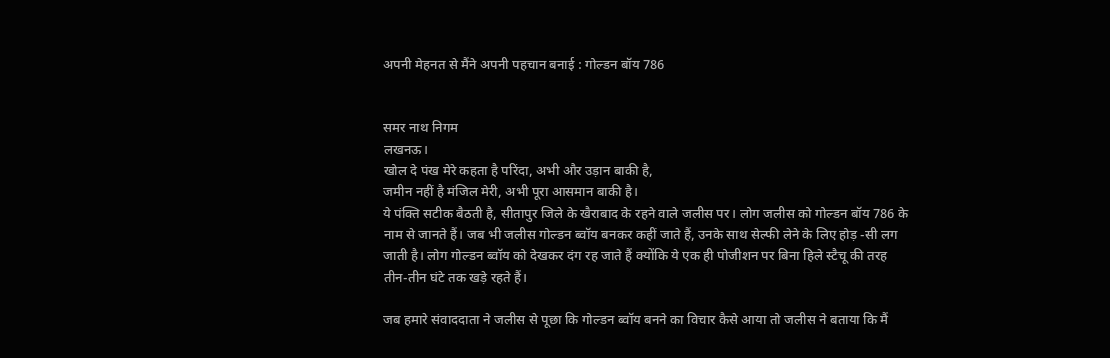अपनी मेहनत से मैंने अपनी पहचान बनाई : गोल्डन बॉय 786


समर नाथ निगम
लखनऊ।
खोल दे पंख मेरे कहता है परिंदा, अभी और उड़ान बाकी है,
जमीन नहीं है मंजिल मेरी, अभी पूरा आसमान बाकी है।
ये पंक्ति सटीक बैठती है, सीतापुर जिले के खैराबाद के रहने वाले जलीस पर। लोग जलीस को गोल्डन बॉय 786 के नाम से जानते हैं। जब भी जलीस गोल्डन ब्वॉय बनकर कहीं जाते हैं, उनके साथ सेल्फी लेने के लिए होड़ -सी लग जाती है। लोग गोल्डन ब्वॉय को देखकर दंग रह जाते हैं क्योंकि ये एक ही पोजीशन पर बिना हिले स्टैचू की तरह तीन-तीन घंटे तक खड़े रहते हैं।

जब हमारे संवाददाता ने जलीस से पूछा कि गोल्डन ब्वॉय बनने का विचार कैसे आया तो जलीस ने बताया कि मैं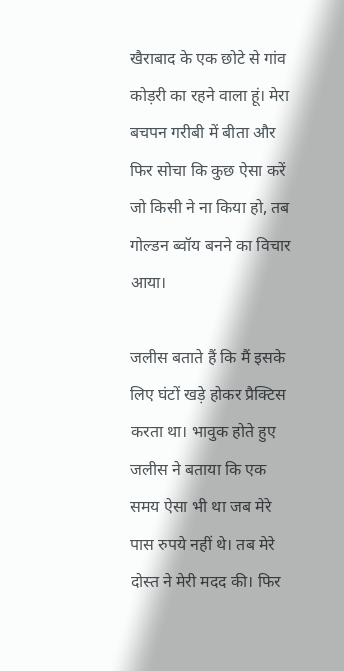खैराबाद के एक छोटे से गांव कोड़री का रहने वाला हूं। मेरा बचपन गरीबी में बीता और फिर सोचा कि कुछ ऐसा करें जो किसी ने ना किया हो, तब गोल्डन ब्वॉय बनने का विचार आया।

जलीस बताते हैं कि मैं इसके लिए घंटों खड़े होकर प्रैक्टिस करता था। भावुक होते हुए जलीस ने बताया कि एक समय ऐसा भी था जब मेरे पास रुपये नहीं थे। तब मेरे दोस्त ने मेरी मदद की। फिर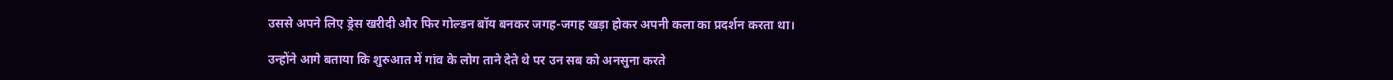उससे अपने लिए ड्रेस खरीदी और फिर गोल्डन बॉय बनकर जगह-जगह खड़ा होकर अपनी कला का प्रदर्शन करता था।

उन्होंने आगे बताया कि शुरुआत में गांव के लोग ताने देते थे पर उन सब को अनसुना करते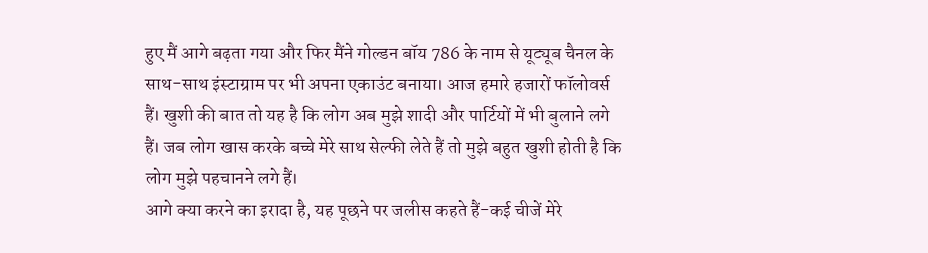हुए मैं आगे बढ़ता गया और फिर मैंने गोल्डन बॉय 786 के नाम से यूट्यूब चैनल के साथ-साथ इंस्टाग्राम पर भी अपना एकाउंट बनाया। आज हमारे हजारों फॉलोवर्स हैं। खुशी की बात तो यह है कि लोग अब मुझे शादी और पार्टियों में भी बुलाने लगे हैं। जब लोग खास करके बच्चे मेरे साथ सेल्फी लेते हैं तो मुझे बहुत खुशी होती है कि लोग मुझे पहचानने लगे हैं।
आगे क्या करने का इरादा है, यह पूछने पर जलीस कहते हैं-कई चीजें मेरे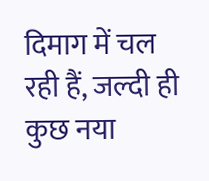दिमाग में चल रही हैं, जल्दी ही कुछ नया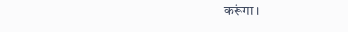करूंगा।